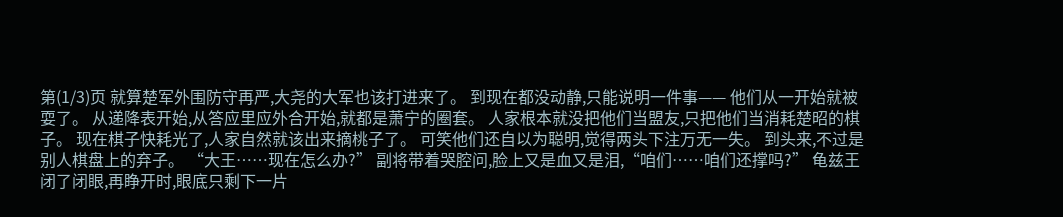第(1/3)页 就算楚军外围防守再严,大尧的大军也该打进来了。 到现在都没动静,只能说明一件事—— 他们从一开始就被耍了。 从递降表开始,从答应里应外合开始,就都是萧宁的圈套。 人家根本就没把他们当盟友,只把他们当消耗楚昭的棋子。 现在棋子快耗光了,人家自然就该出来摘桃子了。 可笑他们还自以为聪明,觉得两头下注万无一失。 到头来,不过是别人棋盘上的弃子。 “大王……现在怎么办?” 副将带着哭腔问,脸上又是血又是泪,“咱们……咱们还撑吗?” 龟兹王闭了闭眼,再睁开时,眼底只剩下一片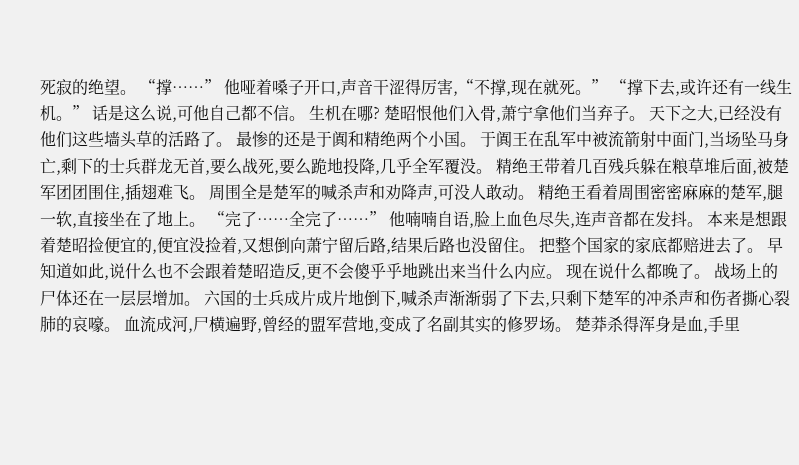死寂的绝望。 “撑……” 他哑着嗓子开口,声音干涩得厉害,“不撑,现在就死。” “撑下去,或许还有一线生机。” 话是这么说,可他自己都不信。 生机在哪? 楚昭恨他们入骨,萧宁拿他们当弃子。 天下之大,已经没有他们这些墙头草的活路了。 最惨的还是于阗和精绝两个小国。 于阗王在乱军中被流箭射中面门,当场坠马身亡,剩下的士兵群龙无首,要么战死,要么跪地投降,几乎全军覆没。 精绝王带着几百残兵躲在粮草堆后面,被楚军团团围住,插翅难飞。 周围全是楚军的喊杀声和劝降声,可没人敢动。 精绝王看着周围密密麻麻的楚军,腿一软,直接坐在了地上。 “完了……全完了……” 他喃喃自语,脸上血色尽失,连声音都在发抖。 本来是想跟着楚昭捡便宜的,便宜没捡着,又想倒向萧宁留后路,结果后路也没留住。 把整个国家的家底都赔进去了。 早知道如此,说什么也不会跟着楚昭造反,更不会傻乎乎地跳出来当什么内应。 现在说什么都晚了。 战场上的尸体还在一层层增加。 六国的士兵成片成片地倒下,喊杀声渐渐弱了下去,只剩下楚军的冲杀声和伤者撕心裂肺的哀嚎。 血流成河,尸横遍野,曾经的盟军营地,变成了名副其实的修罗场。 楚莽杀得浑身是血,手里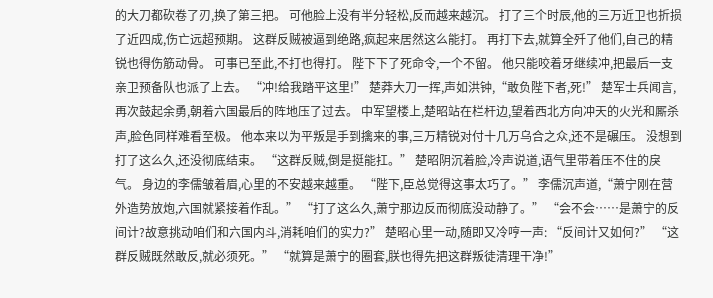的大刀都砍卷了刃,换了第三把。 可他脸上没有半分轻松,反而越来越沉。 打了三个时辰,他的三万近卫也折损了近四成,伤亡远超预期。 这群反贼被逼到绝路,疯起来居然这么能打。 再打下去,就算全歼了他们,自己的精锐也得伤筋动骨。 可事已至此,不打也得打。 陛下下了死命令,一个不留。 他只能咬着牙继续冲,把最后一支亲卫预备队也派了上去。 “冲!给我踏平这里!” 楚莽大刀一挥,声如洪钟,“敢负陛下者,死!” 楚军士兵闻言,再次鼓起余勇,朝着六国最后的阵地压了过去。 中军望楼上,楚昭站在栏杆边,望着西北方向冲天的火光和厮杀声,脸色同样难看至极。 他本来以为平叛是手到擒来的事,三万精锐对付十几万乌合之众,还不是碾压。 没想到打了这么久,还没彻底结束。 “这群反贼,倒是挺能扛。” 楚昭阴沉着脸,冷声说道,语气里带着压不住的戾气。 身边的李儒皱着眉,心里的不安越来越重。 “陛下,臣总觉得这事太巧了。” 李儒沉声道,“萧宁刚在营外造势放炮,六国就紧接着作乱。” “打了这么久,萧宁那边反而彻底没动静了。” “会不会……是萧宁的反间计?故意挑动咱们和六国内斗,消耗咱们的实力?” 楚昭心里一动,随即又冷哼一声: “反间计又如何?” “这群反贼既然敢反,就必须死。” “就算是萧宁的圈套,朕也得先把这群叛徒清理干净!”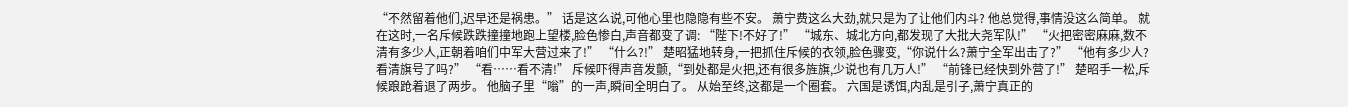“不然留着他们,迟早还是祸患。” 话是这么说,可他心里也隐隐有些不安。 萧宁费这么大劲,就只是为了让他们内斗? 他总觉得,事情没这么简单。 就在这时,一名斥候跌跌撞撞地跑上望楼,脸色惨白,声音都变了调: “陛下!不好了!” “城东、城北方向,都发现了大批大尧军队!” “火把密密麻麻,数不清有多少人,正朝着咱们中军大营过来了!” “什么?!” 楚昭猛地转身,一把抓住斥候的衣领,脸色骤变,“你说什么?萧宁全军出击了?” “他有多少人?看清旗号了吗?” “看……看不清!” 斥候吓得声音发颤,“到处都是火把,还有很多旌旗,少说也有几万人!” “前锋已经快到外营了!” 楚昭手一松,斥候踉跄着退了两步。 他脑子里“嗡”的一声,瞬间全明白了。 从始至终,这都是一个圈套。 六国是诱饵,内乱是引子,萧宁真正的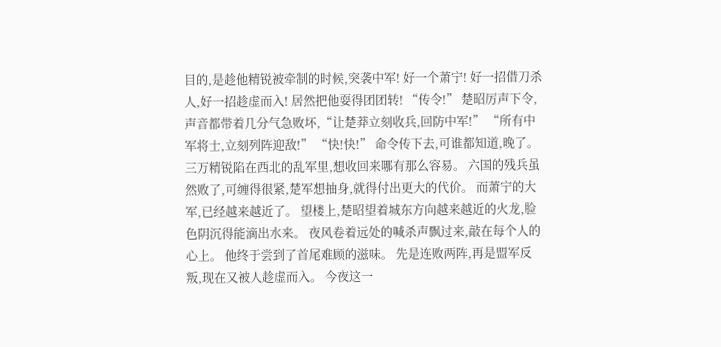目的,是趁他精锐被牵制的时候,突袭中军! 好一个萧宁! 好一招借刀杀人,好一招趁虚而入! 居然把他耍得团团转! “传令!” 楚昭厉声下令,声音都带着几分气急败坏,“让楚莽立刻收兵,回防中军!” “所有中军将士,立刻列阵迎敌!” “快!快!” 命令传下去,可谁都知道,晚了。 三万精锐陷在西北的乱军里,想收回来哪有那么容易。 六国的残兵虽然败了,可缠得很紧,楚军想抽身,就得付出更大的代价。 而萧宁的大军,已经越来越近了。 望楼上,楚昭望着城东方向越来越近的火龙,脸色阴沉得能滴出水来。 夜风卷着远处的喊杀声飘过来,敲在每个人的心上。 他终于尝到了首尾难顾的滋味。 先是连败两阵,再是盟军反叛,现在又被人趁虚而入。 今夜这一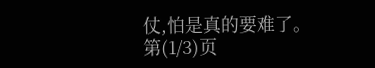仗,怕是真的要难了。 第(1/3)页